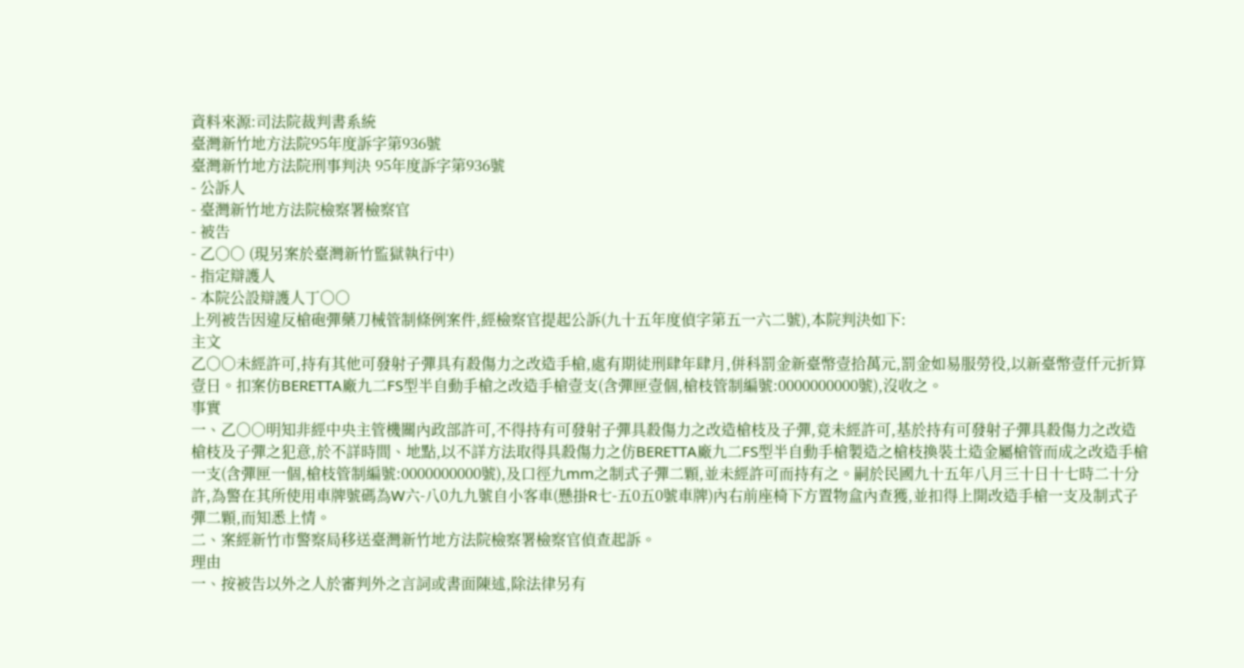資料來源:司法院裁判書系統
臺灣新竹地方法院95年度訴字第936號
臺灣新竹地方法院刑事判決 95年度訴字第936號
- 公訴人
- 臺灣新竹地方法院檢察署檢察官
- 被告
- 乙○○ (現另案於臺灣新竹監獄執行中)
- 指定辯護人
- 本院公設辯護人丁○○
上列被告因違反槍砲彈藥刀械管制條例案件,經檢察官提起公訴(九十五年度偵字第五一六二號),本院判決如下:
主文
乙○○未經許可,持有其他可發射子彈具有殺傷力之改造手槍,處有期徒刑肆年肆月,併科罰金新臺幣壹拾萬元,罰金如易服勞役,以新臺幣壹仟元折算壹日。扣案仿BERETTA廠九二FS型半自動手槍之改造手槍壹支(含彈匣壹個,槍枝管制編號:0000000000號),沒收之。
事實
一、乙○○明知非經中央主管機關內政部許可,不得持有可發射子彈具殺傷力之改造槍枝及子彈,竟未經許可,基於持有可發射子彈具殺傷力之改造槍枝及子彈之犯意,於不詳時間、地點,以不詳方法取得具殺傷力之仿BERETTA廠九二FS型半自動手槍製造之槍枝換裝土造金屬槍管而成之改造手槍一支(含彈匣一個,槍枝管制編號:0000000000號),及口徑九mm之制式子彈二顆,並未經許可而持有之。嗣於民國九十五年八月三十日十七時二十分許,為警在其所使用車牌號碼為W六-八0九九號自小客車(懸掛R七-五0五0號車牌)內右前座椅下方置物盒內查獲,並扣得上開改造手槍一支及制式子彈二顆,而知悉上情。
二、案經新竹市警察局移送臺灣新竹地方法院檢察署檢察官偵查起訴。
理由
一、按被告以外之人於審判外之言詞或書面陳述,除法律另有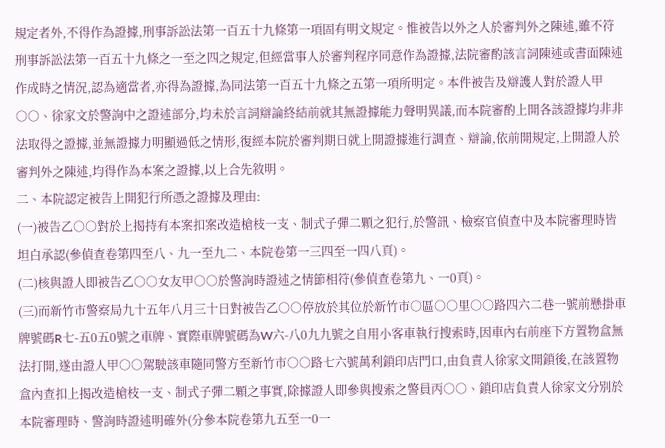規定者外,不得作為證據,刑事訴訟法第一百五十九條第一項固有明文規定。惟被告以外之人於審判外之陳述,雖不符刑事訴訟法第一百五十九條之一至之四之規定,但經當事人於審判程序同意作為證據,法院審酌該言詞陳述或書面陳述作成時之情況,認為適當者,亦得為證據,為同法第一百五十九條之五第一項所明定。本件被告及辯護人對於證人甲○○、徐家文於警詢中之證述部分,均未於言詞辯論終結前就其無證據能力聲明異議,而本院審酌上開各該證據均非非法取得之證據,並無證據力明顯過低之情形,復經本院於審判期日就上開證據進行調查、辯論,依前開規定,上開證人於審判外之陳述,均得作為本案之證據,以上合先敘明。
二、本院認定被告上開犯行所憑之證據及理由:
(一)被告乙○○對於上揭持有本案扣案改造槍枝一支、制式子彈二顆之犯行,於警訊、檢察官偵查中及本院審理時皆坦白承認(參偵查卷第四至八、九一至九二、本院卷第一三四至一四八頁)。
(二)核與證人即被告乙○○女友甲○○於警詢時證述之情節相符(參偵查卷第九、一0頁)。
(三)而新竹市警察局九十五年八月三十日對被告乙○○停放於其位於新竹市○區○○里○○路四六二巷一號前懸掛車牌號碼R七-五0五0號之車牌、實際車牌號碼為W六-八0九九號之自用小客車執行搜索時,因車內右前座下方置物盒無法打開,遂由證人甲○○駕駛該車隨同警方至新竹市○○路七六號萬利鎖印店門口,由負責人徐家文開鎖後,在該置物盒內查扣上揭改造槍枝一支、制式子彈二顆之事實,除據證人即參與搜索之警員丙○○、鎖印店負責人徐家文分別於本院審理時、警詢時證述明確外(分參本院卷第九五至一0一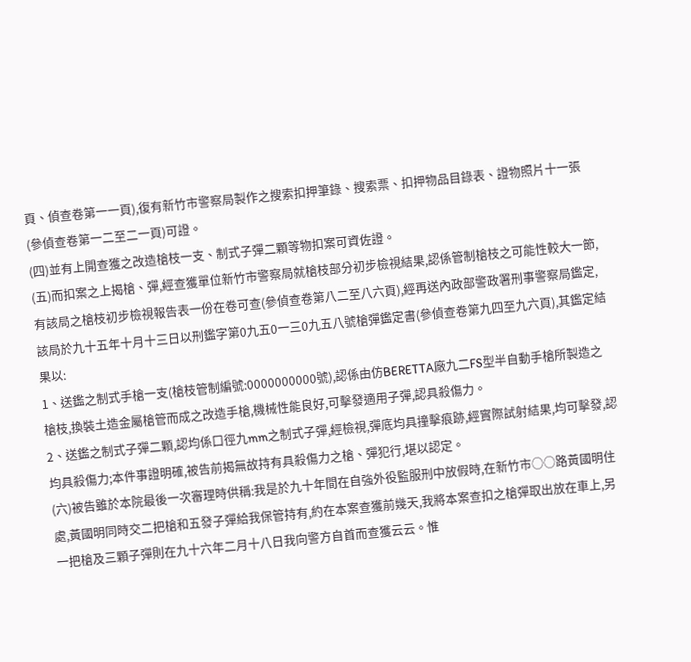頁、偵查卷第一一頁),復有新竹市警察局製作之搜索扣押筆錄、搜索票、扣押物品目錄表、證物照片十一張(參偵查卷第一二至二一頁)可證。
(四)並有上開查獲之改造槍枝一支、制式子彈二顆等物扣案可資佐證。
(五)而扣案之上揭槍、彈,經查獲單位新竹市警察局就槍枝部分初步檢視結果,認係管制槍枝之可能性較大一節,有該局之槍枝初步檢視報告表一份在卷可查(參偵查卷第八二至八六頁),經再送內政部警政署刑事警察局鑑定,該局於九十五年十月十三日以刑鑑字第0九五0一三0九五八號槍彈鑑定書(參偵查卷第九四至九六頁),其鑑定結果以:
1、送鑑之制式手槍一支(槍枝管制編號:0000000000號),認係由仿BERETTA廠九二FS型半自動手槍所製造之槍枝,換裝土造金屬槍管而成之改造手槍,機械性能良好,可擊發適用子彈,認具殺傷力。
2、送鑑之制式子彈二顆,認均係口徑九mm之制式子彈,經檢視,彈底均具撞擊痕跡,經實際試射結果,均可擊發,認均具殺傷力;本件事證明確,被告前揭無故持有具殺傷力之槍、彈犯行,堪以認定。
(六)被告雖於本院最後一次審理時供稱:我是於九十年間在自強外役監服刑中放假時,在新竹市○○路黃國明住處,黃國明同時交二把槍和五發子彈給我保管持有,約在本案查獲前幾天,我將本案查扣之槍彈取出放在車上,另一把槍及三顆子彈則在九十六年二月十八日我向警方自首而查獲云云。惟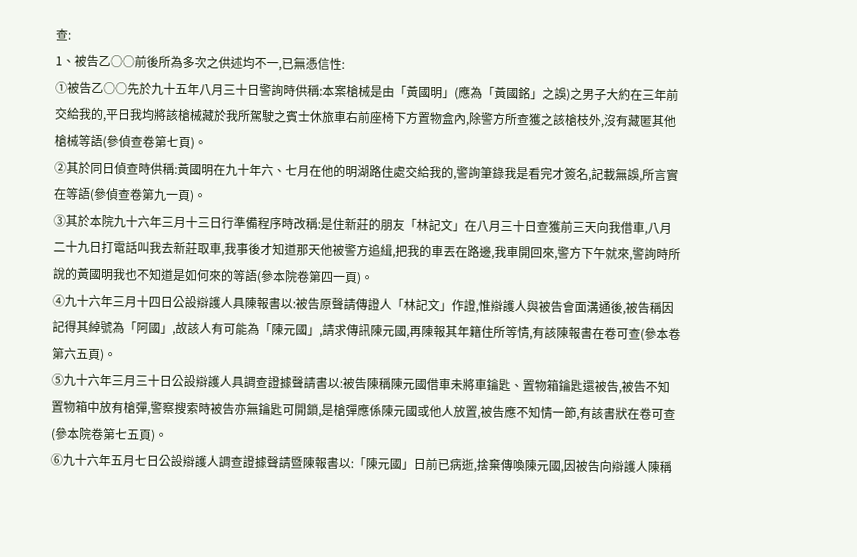查:
1、被告乙○○前後所為多次之供述均不一,已無憑信性:
①被告乙○○先於九十五年八月三十日警詢時供稱:本案槍械是由「黃國明」(應為「黃國銘」之誤)之男子大約在三年前交給我的,平日我均將該槍械藏於我所駕駛之賓士休旅車右前座椅下方置物盒內,除警方所查獲之該槍枝外,沒有藏匿其他槍械等語(參偵查卷第七頁)。
②其於同日偵查時供稱:黃國明在九十年六、七月在他的明湖路住處交給我的,警詢筆錄我是看完才簽名,記載無誤,所言實在等語(參偵查卷第九一頁)。
③其於本院九十六年三月十三日行準備程序時改稱:是住新莊的朋友「林記文」在八月三十日查獲前三天向我借車,八月二十九日打電話叫我去新莊取車,我事後才知道那天他被警方追緝,把我的車丟在路邊,我車開回來,警方下午就來,警詢時所說的黃國明我也不知道是如何來的等語(參本院卷第四一頁)。
④九十六年三月十四日公設辯護人具陳報書以:被告原聲請傳證人「林記文」作證,惟辯護人與被告會面溝通後,被告稱因記得其綽號為「阿國」,故該人有可能為「陳元國」,請求傳訊陳元國,再陳報其年籍住所等情,有該陳報書在卷可查(參本卷第六五頁)。
⑤九十六年三月三十日公設辯護人具調查證據聲請書以:被告陳稱陳元國借車未將車鑰匙、置物箱鑰匙還被告,被告不知置物箱中放有槍彈,警察搜索時被告亦無鑰匙可開鎖,是槍彈應係陳元國或他人放置,被告應不知情一節,有該書狀在卷可查(參本院卷第七五頁)。
⑥九十六年五月七日公設辯護人調查證據聲請暨陳報書以:「陳元國」日前已病逝,捨棄傳喚陳元國,因被告向辯護人陳稱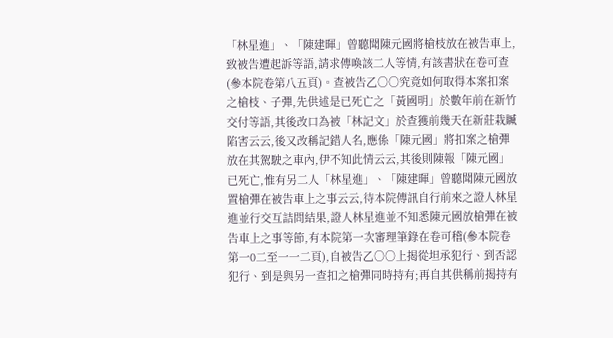「林星進」、「陳建暉」曾聽聞陳元國將槍枝放在被告車上,致被告遭起訴等語,請求傳喚該二人等情,有該書狀在卷可查(參本院卷第八五頁)。查被告乙○○究竟如何取得本案扣案之槍枝、子彈,先供述是已死亡之「黃國明」於數年前在新竹交付等語,其後改口為被「林記文」於查獲前幾天在新莊栽贓陷害云云,後又改稱記錯人名,應係「陳元國」將扣案之槍彈放在其駕駛之車內,伊不知此情云云,其後則陳報「陳元國」已死亡,惟有另二人「林星進」、「陳建暉」曾聽聞陳元國放置槍彈在被告車上之事云云,待本院傳訊自行前來之證人林星進並行交互詰問結果,證人林星進並不知悉陳元國放槍彈在被告車上之事等節,有本院第一次審理筆錄在卷可稽(參本院卷第一0二至一一二頁),自被告乙○○上揭從坦承犯行、到否認犯行、到是與另一查扣之槍彈同時持有;再自其供稱前揭持有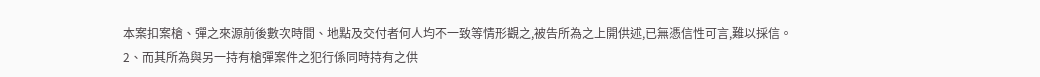本案扣案槍、彈之來源前後數次時間、地點及交付者何人均不一致等情形觀之,被告所為之上開供述,已無憑信性可言,難以採信。
2、而其所為與另一持有槍彈案件之犯行係同時持有之供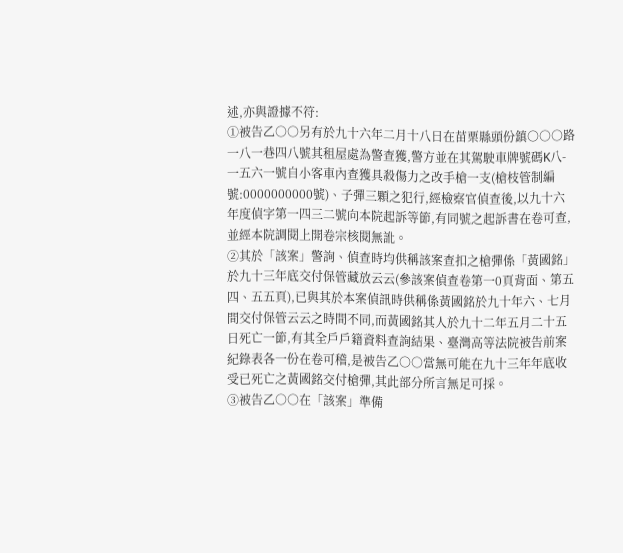述,亦與證據不符:
①被告乙○○另有於九十六年二月十八日在苗栗縣頭份鎮○○○路一八一巷四八號其租屋處為警查獲,警方並在其駕駛車牌號碼K八-一五六一號自小客車內查獲具殺傷力之改手槍一支(槍枝管制編號:0000000000號)、子彈三顆之犯行,經檢察官偵查後,以九十六年度偵字第一四三二號向本院起訴等節,有同號之起訴書在卷可查,並經本院調閱上開卷宗核閱無訛。
②其於「該案」警詢、偵查時均供稱該案查扣之槍彈係「黃國銘」於九十三年底交付保管藏放云云(參該案偵查卷第一0頁背面、第五四、五五頁),已與其於本案偵訊時供稱係黃國銘於九十年六、七月間交付保管云云之時間不同,而黃國銘其人於九十二年五月二十五日死亡一節,有其全戶戶籍資料查詢結果、臺灣高等法院被告前案紀錄表各一份在卷可稽,是被告乙○○當無可能在九十三年年底收受已死亡之黃國銘交付槍彈,其此部分所言無足可採。
③被告乙○○在「該案」準備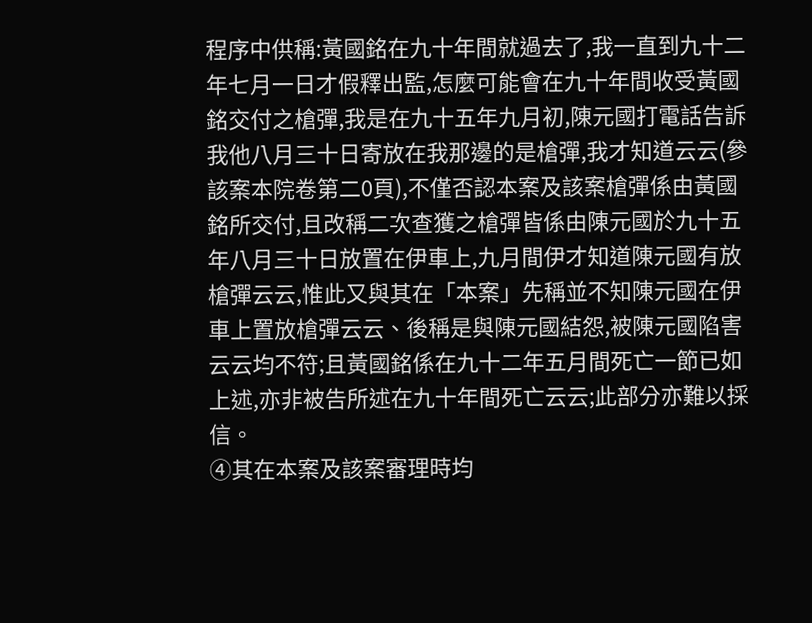程序中供稱:黃國銘在九十年間就過去了,我一直到九十二年七月一日才假釋出監,怎麼可能會在九十年間收受黃國銘交付之槍彈,我是在九十五年九月初,陳元國打電話告訴我他八月三十日寄放在我那邊的是槍彈,我才知道云云(參該案本院卷第二0頁),不僅否認本案及該案槍彈係由黃國銘所交付,且改稱二次查獲之槍彈皆係由陳元國於九十五年八月三十日放置在伊車上,九月間伊才知道陳元國有放槍彈云云,惟此又與其在「本案」先稱並不知陳元國在伊車上置放槍彈云云、後稱是與陳元國結怨,被陳元國陷害云云均不符;且黃國銘係在九十二年五月間死亡一節已如上述,亦非被告所述在九十年間死亡云云;此部分亦難以採信。
④其在本案及該案審理時均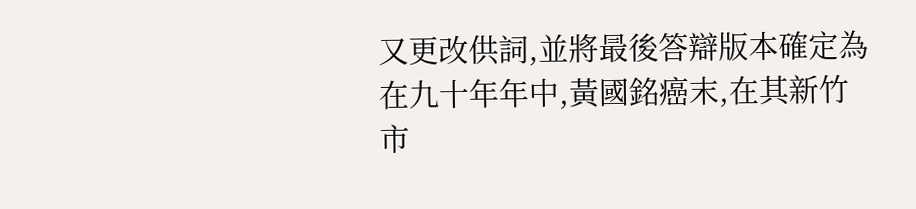又更改供詞,並將最後答辯版本確定為在九十年年中,黃國銘癌末,在其新竹市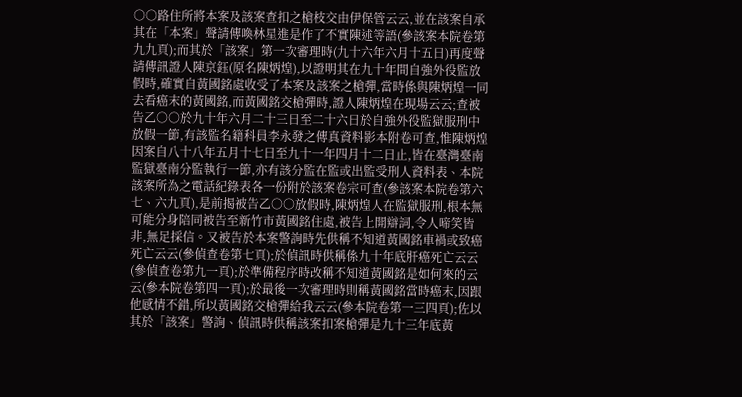○○路住所將本案及該案查扣之槍枝交由伊保管云云,並在該案自承其在「本案」聲請傳喚林星進是作了不實陳述等語(參該案本院卷第九九頁);而其於「該案」第一次審理時(九十六年六月十五日)再度聲請傳訊證人陳京鈺(原名陳炳煌),以證明其在九十年間自強外役監放假時,確實自黃國銘處收受了本案及該案之槍彈,當時係與陳炳煌一同去看癌末的黃國銘,而黃國銘交槍彈時,證人陳炳煌在現場云云;查被告乙○○於九十年六月二十三日至二十六日於自強外役監獄服刑中放假一節,有該監名籍科員李永發之傳真資料影本附卷可查,惟陳炳煌因案自八十八年五月十七日至九十一年四月十二日止,皆在臺灣臺南監獄臺南分監執行一節,亦有該分監在監或出監受刑人資料表、本院該案所為之電話紀錄表各一份附於該案卷宗可查(參該案本院卷第六七、六九頁),是前揭被告乙○○放假時,陳炳煌人在監獄服刑,根本無可能分身陪同被告至新竹市黃國銘住處,被告上開辯詞,令人啼笑皆非,無足採信。又被告於本案警詢時先供稱不知道黃國銘車禍或致癌死亡云云(參偵查卷第七頁);於偵訊時供稱係九十年底肝癌死亡云云(參偵查卷第九一頁);於準備程序時改稱不知道黃國銘是如何來的云云(參本院卷第四一頁);於最後一次審理時則稱黃國銘當時癌末,因跟他感情不錯,所以黃國銘交槍彈給我云云(參本院卷第一三四頁);佐以其於「該案」警詢、偵訊時供稱該案扣案槍彈是九十三年底黃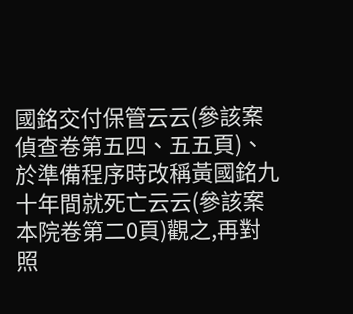國銘交付保管云云(參該案偵查卷第五四、五五頁)、於準備程序時改稱黃國銘九十年間就死亡云云(參該案本院卷第二0頁)觀之,再對照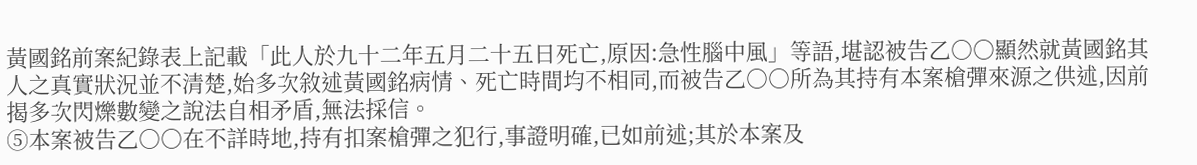黃國銘前案紀錄表上記載「此人於九十二年五月二十五日死亡,原因:急性腦中風」等語,堪認被告乙○○顯然就黃國銘其人之真實狀況並不清楚,始多次敘述黃國銘病情、死亡時間均不相同,而被告乙○○所為其持有本案槍彈來源之供述,因前揭多次閃爍數變之說法自相矛盾,無法採信。
⑤本案被告乙○○在不詳時地,持有扣案槍彈之犯行,事證明確,已如前述;其於本案及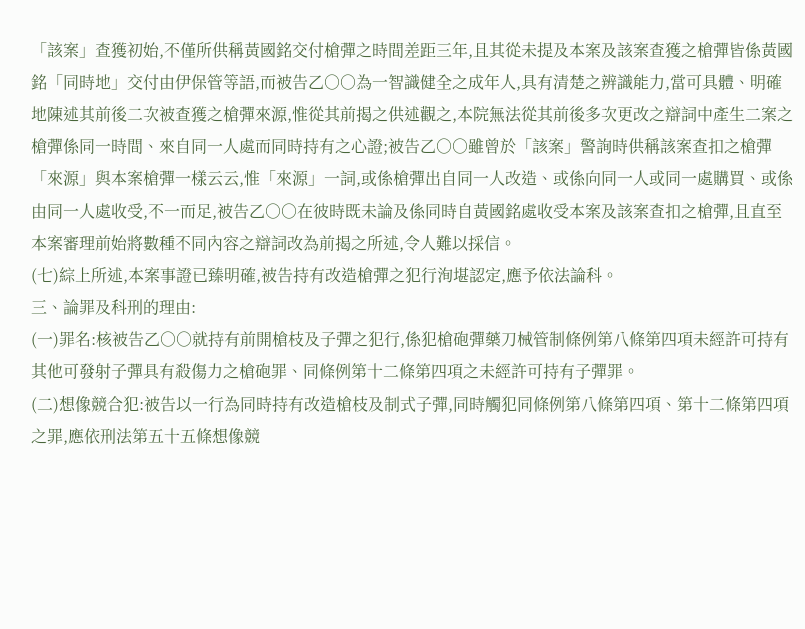「該案」查獲初始,不僅所供稱黃國銘交付槍彈之時間差距三年,且其從未提及本案及該案查獲之槍彈皆係黃國銘「同時地」交付由伊保管等語,而被告乙○○為一智識健全之成年人,具有清楚之辨識能力,當可具體、明確地陳述其前後二次被查獲之槍彈來源,惟從其前揭之供述觀之,本院無法從其前後多次更改之辯詞中產生二案之槍彈係同一時間、來自同一人處而同時持有之心證;被告乙○○雖曾於「該案」警詢時供稱該案查扣之槍彈「來源」與本案槍彈一樣云云,惟「來源」一詞,或係槍彈出自同一人改造、或係向同一人或同一處購買、或係由同一人處收受,不一而足,被告乙○○在彼時既未論及係同時自黃國銘處收受本案及該案查扣之槍彈,且直至本案審理前始將數種不同內容之辯詞改為前揭之所述,令人難以採信。
(七)綜上所述,本案事證已臻明確,被告持有改造槍彈之犯行洵堪認定,應予依法論科。
三、論罪及科刑的理由:
(一)罪名:核被告乙○○就持有前開槍枝及子彈之犯行,係犯槍砲彈藥刀械管制條例第八條第四項未經許可持有其他可發射子彈具有殺傷力之槍砲罪、同條例第十二條第四項之未經許可持有子彈罪。
(二)想像競合犯:被告以一行為同時持有改造槍枝及制式子彈,同時觸犯同條例第八條第四項、第十二條第四項之罪,應依刑法第五十五條想像競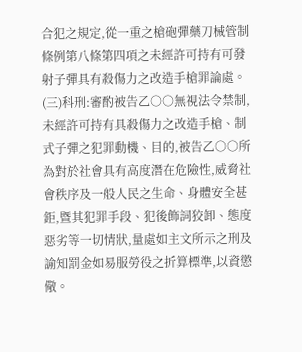合犯之規定,從一重之槍砲彈藥刀械管制條例第八條第四項之未經許可持有可發射子彈具有殺傷力之改造手槍罪論處。
(三)科刑:審酌被告乙○○無視法令禁制,未經許可持有具殺傷力之改造手槍、制式子彈之犯罪動機、目的,被告乙○○所為對於社會具有高度潛在危險性,威脅社會秩序及一般人民之生命、身體安全甚鉅,暨其犯罪手段、犯後飾詞狡卸、態度惡劣等一切情狀,量處如主文所示之刑及諭知罰金如易服勞役之折算標準,以資懲儆。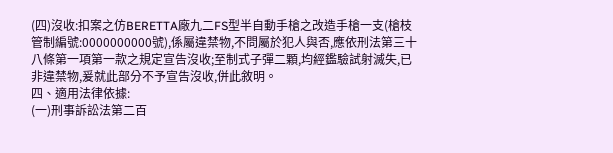(四)沒收:扣案之仿BERETTA廠九二FS型半自動手槍之改造手槍一支(槍枝管制編號:0000000000號),係屬違禁物,不問屬於犯人與否,應依刑法第三十八條第一項第一款之規定宣告沒收;至制式子彈二顆,均經鑑驗試射滅失,已非違禁物,爰就此部分不予宣告沒收,併此敘明。
四、適用法律依據:
(一)刑事訴訟法第二百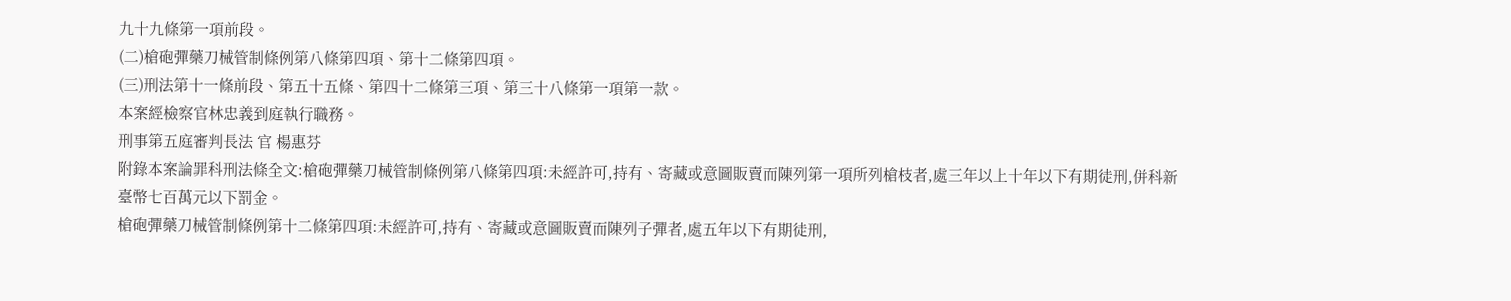九十九條第一項前段。
(二)槍砲彈藥刀械管制條例第八條第四項、第十二條第四項。
(三)刑法第十一條前段、第五十五條、第四十二條第三項、第三十八條第一項第一款。
本案經檢察官林忠義到庭執行職務。
刑事第五庭審判長法 官 楊惠芬
附錄本案論罪科刑法條全文:槍砲彈藥刀械管制條例第八條第四項:未經許可,持有、寄藏或意圖販賣而陳列第一項所列槍枝者,處三年以上十年以下有期徒刑,併科新臺幣七百萬元以下罰金。
槍砲彈藥刀械管制條例第十二條第四項:未經許可,持有、寄藏或意圖販賣而陳列子彈者,處五年以下有期徒刑,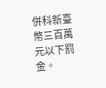併科新臺幣三百萬元以下罰金。